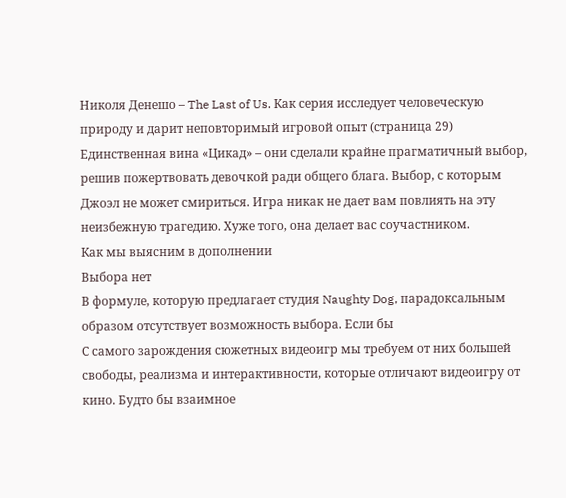Николя Денешо – The Last of Us. Как серия исследует человеческую природу и дарит неповторимый игровой опыт (страница 29)
Единственная вина «Цикад» – они сделали крайне прагматичный выбор, решив пожертвовать девочкой ради общего блага. Выбор, с которым Джоэл не может смириться. Игра никак не дает вам повлиять на эту неизбежную трагедию. Хуже того, она делает вас соучастником.
Как мы выясним в дополнении
Выбора нет
В формуле, которую предлагает студия Naughty Dog, парадоксальным образом отсутствует возможность выбора. Если бы
С самого зарождения сюжетных видеоигр мы требуем от них большей свободы, реализма и интерактивности, которые отличают видеоигру от кино. Будто бы взаимное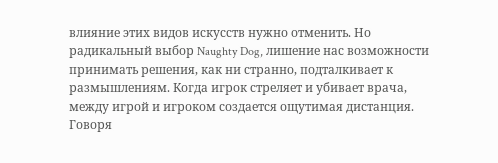влияние этих видов искусств нужно отменить. Но радикальный выбор Naughty Dog, лишение нас возможности принимать решения, как ни странно, подталкивает к размышлениям. Когда игрок стреляет и убивает врача, между игрой и игроком создается ощутимая дистанция. Говоря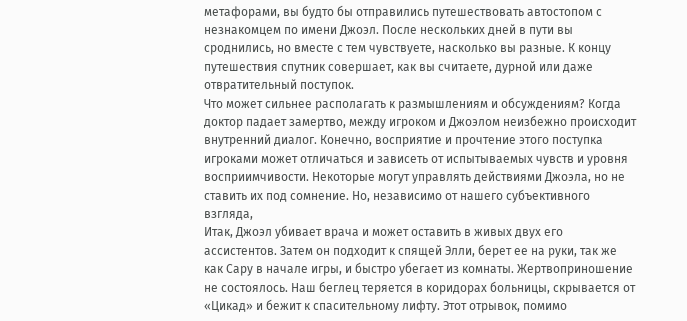метафорами, вы будто бы отправились путешествовать автостопом с незнакомцем по имени Джоэл. После нескольких дней в пути вы сроднились, но вместе с тем чувствуете, насколько вы разные. К концу путешествия спутник совершает, как вы считаете, дурной или даже отвратительный поступок.
Что может сильнее располагать к размышлениям и обсуждениям? Когда доктор падает замертво, между игроком и Джоэлом неизбежно происходит внутренний диалог. Конечно, восприятие и прочтение этого поступка игроками может отличаться и зависеть от испытываемых чувств и уровня восприимчивости. Некоторые могут управлять действиями Джоэла, но не ставить их под сомнение. Но, независимо от нашего субъективного взгляда,
Итак, Джоэл убивает врача и может оставить в живых двух его ассистентов. Затем он подходит к спящей Элли, берет ее на руки, так же как Сару в начале игры, и быстро убегает из комнаты. Жертвоприношение не состоялось. Наш беглец теряется в коридорах больницы, скрывается от «Цикад» и бежит к спасительному лифту. Этот отрывок, помимо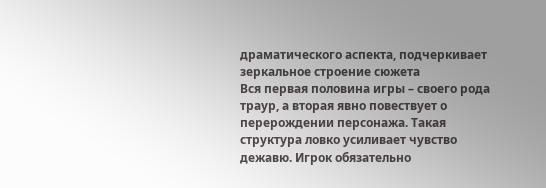драматического аспекта, подчеркивает зеркальное строение сюжета
Вся первая половина игры – своего рода траур, а вторая явно повествует о перерождении персонажа. Такая структура ловко усиливает чувство дежавю. Игрок обязательно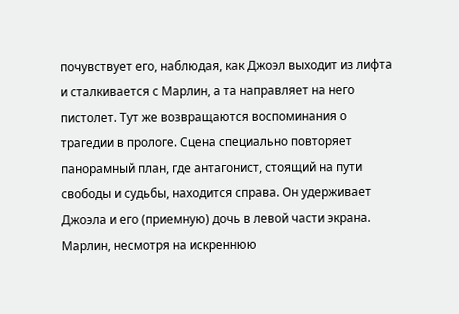почувствует его, наблюдая, как Джоэл выходит из лифта и сталкивается с Марлин, а та направляет на него пистолет. Тут же возвращаются воспоминания о трагедии в прологе. Сцена специально повторяет панорамный план, где антагонист, стоящий на пути свободы и судьбы, находится справа. Он удерживает Джоэла и его (приемную) дочь в левой части экрана.
Марлин, несмотря на искреннюю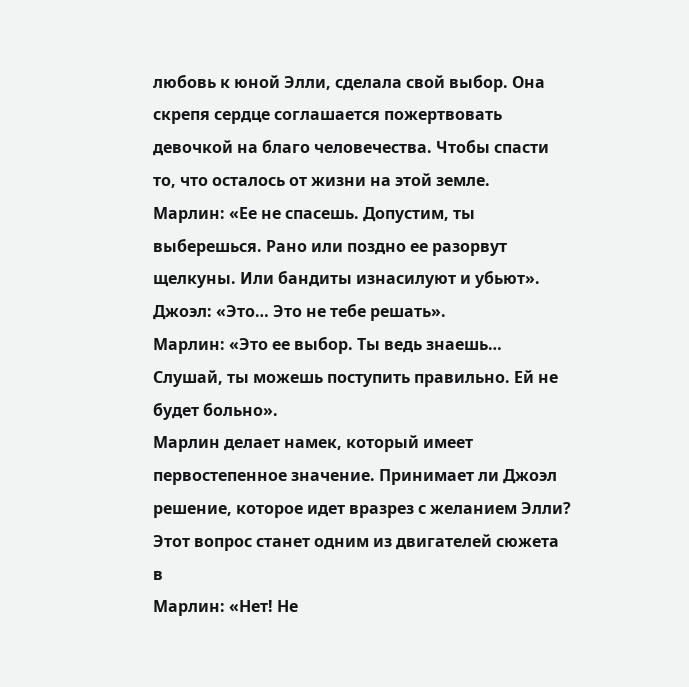любовь к юной Элли, сделала свой выбор. Она скрепя сердце соглашается пожертвовать девочкой на благо человечества. Чтобы спасти то, что осталось от жизни на этой земле.
Марлин: «Ее не спасешь. Допустим, ты выберешься. Рано или поздно ее разорвут щелкуны. Или бандиты изнасилуют и убьют».
Джоэл: «Это… Это не тебе решать».
Марлин: «Это ее выбор. Ты ведь знаешь… Слушай, ты можешь поступить правильно. Ей не будет больно».
Марлин делает намек, который имеет первостепенное значение. Принимает ли Джоэл решение, которое идет вразрез с желанием Элли? Этот вопрос станет одним из двигателей сюжета в
Марлин: «Нет! Не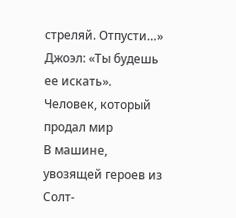стреляй. Отпусти…»
Джоэл: «Ты будешь ее искать».
Человек, который продал мир
В машине, увозящей героев из Солт-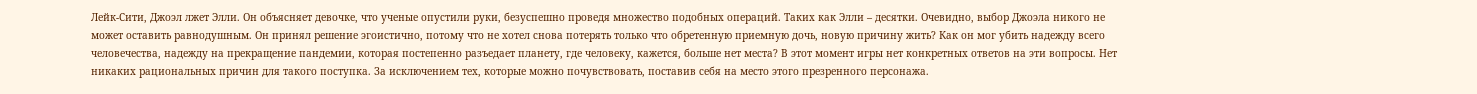Лейк-Сити, Джоэл лжет Элли. Он объясняет девочке, что ученые опустили руки, безуспешно проведя множество подобных операций. Таких как Элли – десятки. Очевидно, выбор Джоэла никого не может оставить равнодушным. Он принял решение эгоистично, потому что не хотел снова потерять только что обретенную приемную дочь, новую причину жить? Как он мог убить надежду всего человечества, надежду на прекращение пандемии, которая постепенно разъедает планету, где человеку, кажется, больше нет места? В этот момент игры нет конкретных ответов на эти вопросы. Нет никаких рациональных причин для такого поступка. За исключением тех, которые можно почувствовать, поставив себя на место этого презренного персонажа.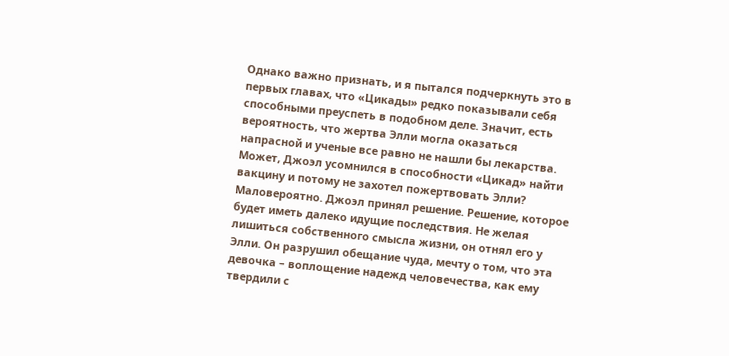Однако важно признать, и я пытался подчеркнуть это в первых главах, что «Цикады» редко показывали себя способными преуспеть в подобном деле. Значит, есть вероятность, что жертва Элли могла оказаться напрасной и ученые все равно не нашли бы лекарства.
Может, Джоэл усомнился в способности «Цикад» найти вакцину и потому не захотел пожертвовать Элли? Маловероятно. Джоэл принял решение. Решение, которое будет иметь далеко идущие последствия. Не желая лишиться собственного смысла жизни, он отнял его у Элли. Он разрушил обещание чуда, мечту о том, что эта девочка – воплощение надежд человечества, как ему твердили с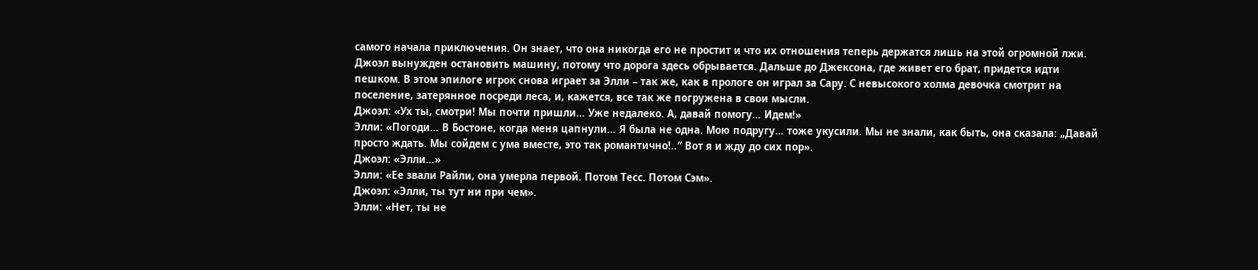самого начала приключения. Он знает, что она никогда его не простит и что их отношения теперь держатся лишь на этой огромной лжи.
Джоэл вынужден остановить машину, потому что дорога здесь обрывается. Дальше до Джексона, где живет его брат, придется идти пешком. В этом эпилоге игрок снова играет за Элли – так же, как в прологе он играл за Сару. С невысокого холма девочка смотрит на поселение, затерянное посреди леса, и, кажется, все так же погружена в свои мысли.
Джоэл: «Ух ты, смотри! Мы почти пришли… Уже недалеко. А, давай помогу… Идем!»
Элли: «Погоди… В Бостоне, когда меня цапнули… Я была не одна. Мою подругу… тоже укусили. Мы не знали, как быть, она сказала: „Давай просто ждать. Мы сойдем с ума вместе, это так романтично!..″ Вот я и жду до сих пор».
Джоэл: «Элли…»
Элли: «Ее звали Райли, она умерла первой. Потом Тесс. Потом Сэм».
Джоэл: «Элли, ты тут ни при чем».
Элли: «Нет, ты не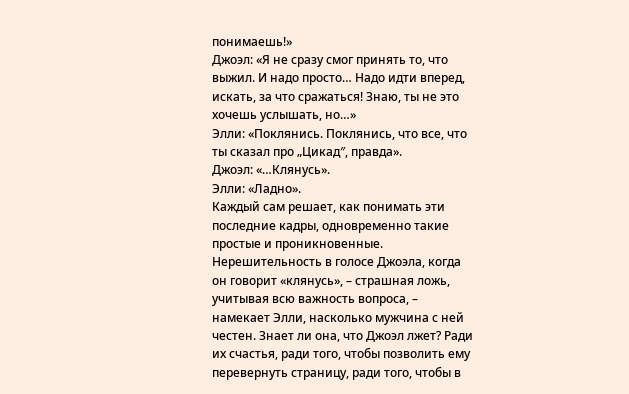понимаешь!»
Джоэл: «Я не сразу смог принять то, что выжил. И надо просто… Надо идти вперед, искать, за что сражаться! Знаю, ты не это хочешь услышать, но…»
Элли: «Поклянись. Поклянись, что все, что ты сказал про „Цикад″, правда».
Джоэл: «…Клянусь».
Элли: «Ладно».
Каждый сам решает, как понимать эти последние кадры, одновременно такие простые и проникновенные. Нерешительность в голосе Джоэла, когда он говорит «клянусь», – страшная ложь, учитывая всю важность вопроса, – намекает Элли, насколько мужчина с ней честен. Знает ли она, что Джоэл лжет? Ради их счастья, ради того, чтобы позволить ему перевернуть страницу, ради того, чтобы в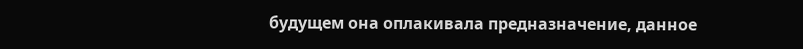будущем она оплакивала предназначение, данное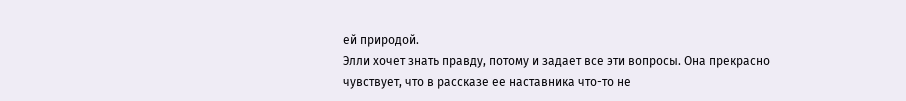ей природой.
Элли хочет знать правду, потому и задает все эти вопросы. Она прекрасно чувствует, что в рассказе ее наставника что-то не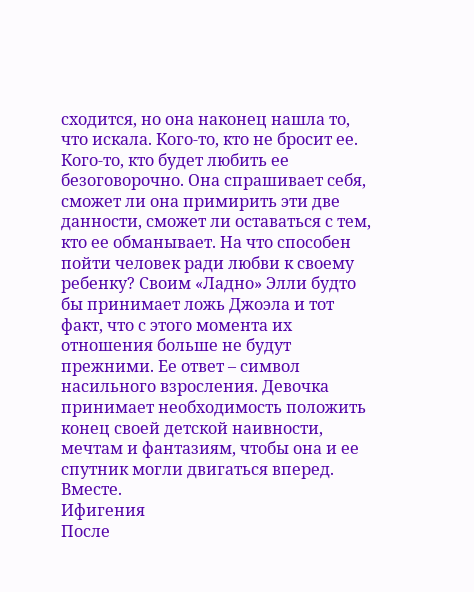сходится, но она наконец нашла то, что искала. Кого-то, кто не бросит ее. Кого-то, кто будет любить ее безоговорочно. Она спрашивает себя, сможет ли она примирить эти две данности, сможет ли оставаться с тем, кто ее обманывает. На что способен пойти человек ради любви к своему ребенку? Своим «Ладно» Элли будто бы принимает ложь Джоэла и тот факт, что с этого момента их отношения больше не будут прежними. Ее ответ – символ насильного взросления. Девочка принимает необходимость положить конец своей детской наивности, мечтам и фантазиям, чтобы она и ее спутник могли двигаться вперед. Вместе.
Ифигения
После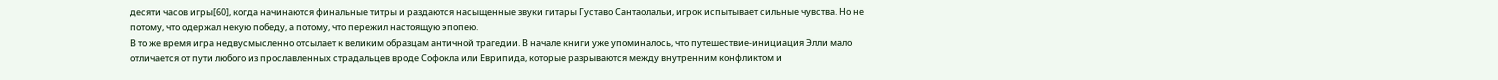десяти часов игры[60], когда начинаются финальные титры и раздаются насыщенные звуки гитары Густаво Сантаолальи, игрок испытывает сильные чувства. Но не потому, что одержал некую победу, а потому, что пережил настоящую эпопею.
В то же время игра недвусмысленно отсылает к великим образцам античной трагедии. В начале книги уже упоминалось, что путешествие-инициация Элли мало отличается от пути любого из прославленных страдальцев вроде Софокла или Еврипида, которые разрываются между внутренним конфликтом и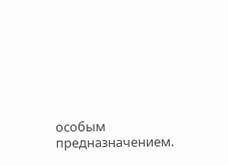особым предназначением.